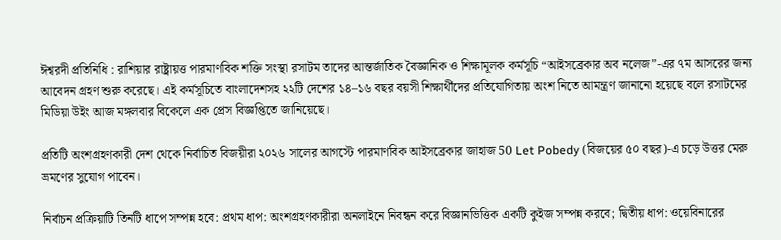ঈশ্বরদী প্রতিনিধি : রাশিয়ার রাষ্ট্রায়ত্ত পারমাণবিক শক্তি সংস্থা রসাটম তাদের আন্তর্জাতিক বৈজ্ঞানিক ও শিক্ষামূলক কর্মসূচি “আইসব্রেকার অব নলেজ”-এর ৭ম আসরের জন্য আবেদন গ্রহণ শুরু করেছে। এই কর্মসূচিতে বাংলাদেশসহ ২২টি দেশের ১৪–১৬ বছর বয়সী শিক্ষার্থীদের প্রতিযোগিতায় অংশ নিতে আমন্ত্রণ জানানো হয়েছে বলে রসাটমের মিডিয়া উইং আজ মঙ্গলবার বিকেলে এক প্রেস বিজ্ঞপ্তিতে জানিয়েছে।

প্রতিটি অংশগ্রহণকারী দেশ থেকে নির্বাচিত বিজয়ীরা ২০২৬ সালের আগস্টে পারমাণবিক আইসব্রেকার জাহাজ 50 Let Pobedy (বিজয়ের ৫০ বছর)-এ চড়ে উত্তর মেরু ভ্রমণের সুযোগ পাবেন।

নির্বাচন প্রক্রিয়াটি তিনটি ধাপে সম্পন্ন হবে: প্রথম ধাপ: অংশগ্রহণকারীরা অনলাইনে নিবন্ধন করে বিজ্ঞানভিত্তিক একটি কুইজ সম্পন্ন করবে; দ্বিতীয় ধাপ: ওয়েবিনারের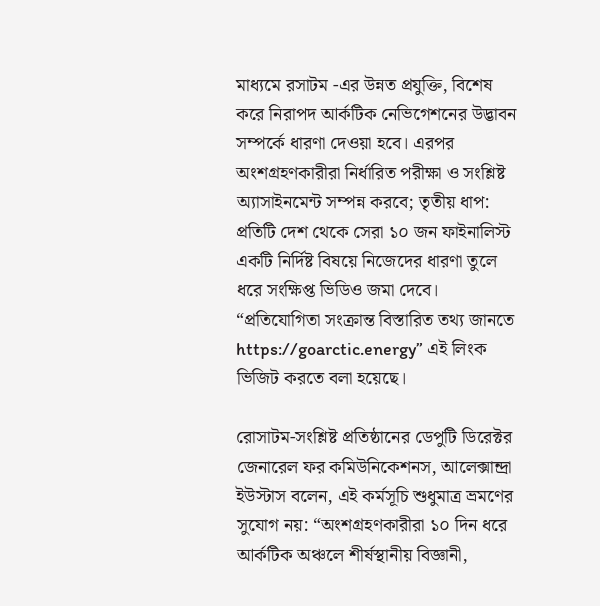মাধ্যমে রসাটম -এর উন্নত প্রযুক্তি, বিশেষ করে নিরাপদ আর্কটিক নেভিগেশনের উদ্ভাবন সম্পর্কে ধারণা দেওয়া হবে। এরপর অংশগ্রহণকারীরা নির্ধারিত পরীক্ষা ও সংশ্লিষ্ট অ্যাসাইনমেন্ট সম্পন্ন করবে; তৃতীয় ধাপ: প্রতিটি দেশ থেকে সেরা ১০ জন ফাইনালিস্ট একটি নির্দিষ্ট বিষয়ে নিজেদের ধারণা তুলে ধরে সংক্ষিপ্ত ভিডিও জমা দেবে। “প্রতিযোগিতা সংক্রান্ত বিস্তারিত তথ্য জানতে https://goarctic.energy” এই লিংক ভিজিট করতে বলা হয়েছে।

রোসাটম-সংশ্লিষ্ট প্রতিষ্ঠানের ডেপুটি ডিরেক্টর জেনারেল ফর কমিউনিকেশনস, আলেক্সান্দ্রা ইউস্টাস বলেন, এই কর্মসূচি শুধুমাত্র ভ্রমণের সুযোগ নয়: “অংশগ্রহণকারীরা ১০ দিন ধরে আর্কটিক অঞ্চলে শীর্ষস্থানীয় বিজ্ঞানী,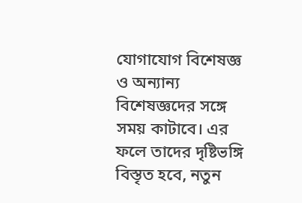যোগাযোগ বিশেষজ্ঞ ও অন্যান্য বিশেষজ্ঞদের সঙ্গে সময় কাটাবে। এর ফলে তাদের দৃষ্টিভঙ্গি বিস্তৃত হবে, নতুন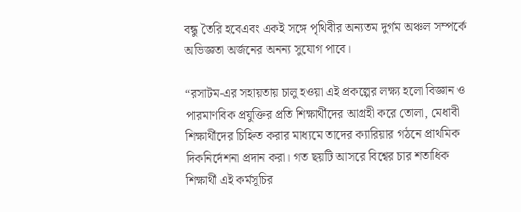বন্ধু তৈরি হবেএবং একই সঙ্গে পৃথিবীর অন্যতম দুর্গম অঞ্চল সম্পর্কে অভিজ্ঞতা অর্জনের অনন্য সুযোগ পাবে।

“রসাটম-এর সহায়তায় চালু হওয়া এই প্রকল্পের লক্ষ্য হলো বিজ্ঞান ও পারমাণবিক প্রযুক্তির প্রতি শিক্ষার্থীদের আগ্রহী করে তোলা, মেধাবী শিক্ষার্থীদের চিহ্নিত করার মাধ্যমে তাদের ক্যারিয়ার গঠনে প্রাথমিক দিকনির্দেশনা প্রদান করা। গত ছয়টি আসরে বিশ্বের চার শতাধিক শিক্ষার্থী এই কর্মসূচির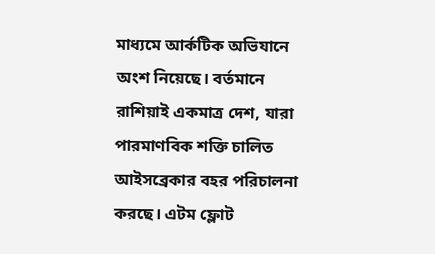মাধ্যমে আর্কটিক অভিযানে অংশ নিয়েছে। বর্তমানে রাশিয়াই একমাত্র দেশ, যারা পারমাণবিক শক্তি চালিত আইসব্রেকার বহর পরিচালনা করছে। এটম ফ্লোট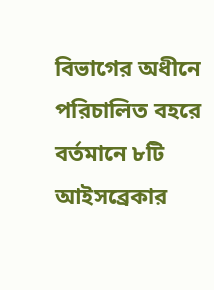বিভাগের অধীনে পরিচালিত বহরে বর্তমানে ৮টি আইসব্রেকার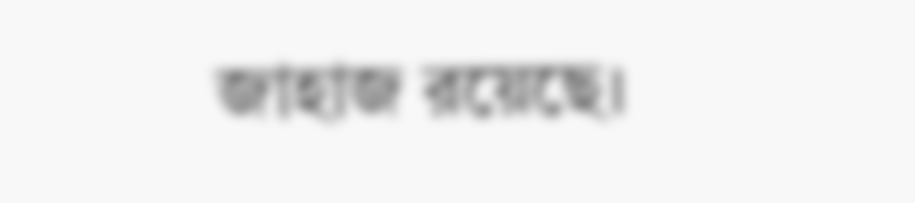জাহাজ রয়েছে।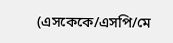(এসকেকে/এসপি/মে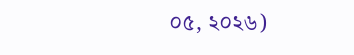০৫, ২০২৬)